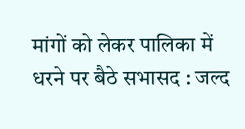मांगों को लेकर पालिका में धरने पर बैठे सभासद : जल्द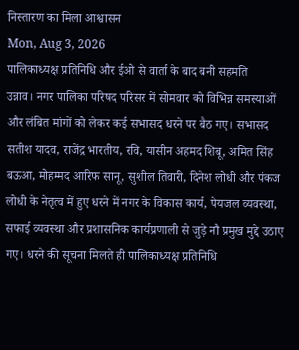निस्तारण का मिला आश्वासन
Mon, Aug 3, 2026
पालिकाध्यक्ष प्रतिनिधि और ईओ से वार्ता के बाद बनी सहमति
उन्नाव। नगर पालिका परिषद परिसर में सोमवार को विभिन्न समस्याओं और लंबित मांगों को लेकर कई सभासद धरने पर बैठ गए। सभासद सतीश यादव, राजेंद्र भारतीय, रवि, यासीन अहमद शिबू, अमित सिंह बऊआ, मोहम्मद आरिफ सानू, सुशील तिवारी, दिनेश लोधी और पंकज लोधी के नेतृत्व में हुए धरने में नगर के विकास कार्य, पेयजल व्यवस्था, सफाई व्यवस्था और प्रशासनिक कार्यप्रणाली से जुड़े नौ प्रमुख मुद्दे उठाए गए। धरने की सूचना मिलते ही पालिकाध्यक्ष प्रतिनिधि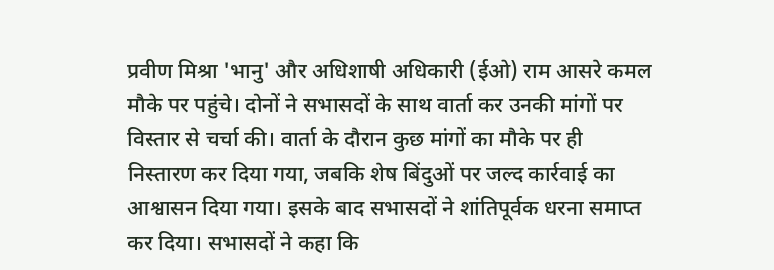प्रवीण मिश्रा 'भानु' और अधिशाषी अधिकारी (ईओ) राम आसरे कमल मौके पर पहुंचे। दोनों ने सभासदों के साथ वार्ता कर उनकी मांगों पर विस्तार से चर्चा की। वार्ता के दौरान कुछ मांगों का मौके पर ही निस्तारण कर दिया गया, जबकि शेष बिंदुओं पर जल्द कार्रवाई का आश्वासन दिया गया। इसके बाद सभासदों ने शांतिपूर्वक धरना समाप्त कर दिया। सभासदों ने कहा कि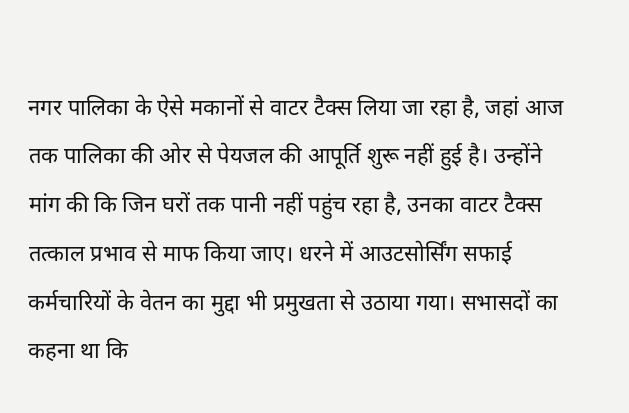नगर पालिका के ऐसे मकानों से वाटर टैक्स लिया जा रहा है, जहां आज तक पालिका की ओर से पेयजल की आपूर्ति शुरू नहीं हुई है। उन्होंने मांग की कि जिन घरों तक पानी नहीं पहुंच रहा है, उनका वाटर टैक्स तत्काल प्रभाव से माफ किया जाए। धरने में आउटसोर्सिंग सफाई कर्मचारियों के वेतन का मुद्दा भी प्रमुखता से उठाया गया। सभासदों का कहना था कि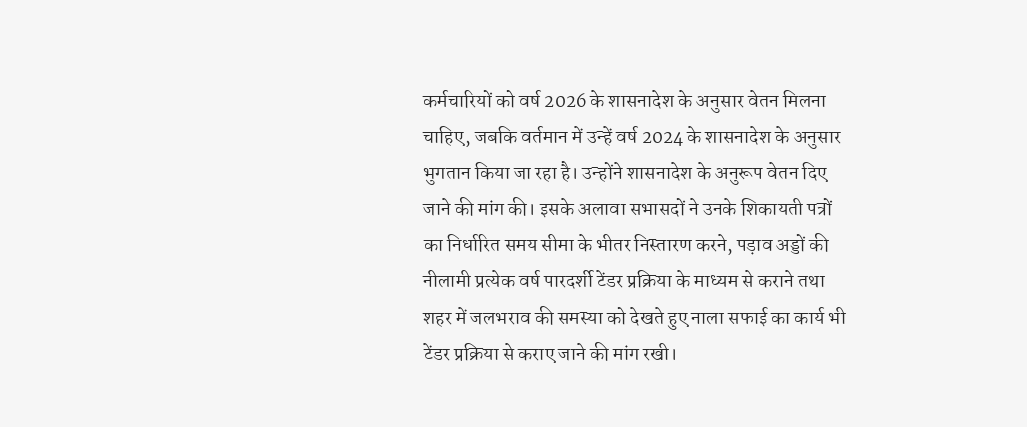कर्मचारियों को वर्ष 2026 के शासनादेश के अनुसार वेतन मिलना चाहिए, जबकि वर्तमान में उन्हें वर्ष 2024 के शासनादेश के अनुसार भुगतान किया जा रहा है। उन्होंने शासनादेश के अनुरूप वेतन दिए जाने की मांग की। इसके अलावा सभासदों ने उनके शिकायती पत्रों का निर्धारित समय सीमा के भीतर निस्तारण करने, पड़ाव अड्डों की नीलामी प्रत्येक वर्ष पारदर्शी टेंडर प्रक्रिया के माध्यम से कराने तथा शहर में जलभराव की समस्या को देखते हुए नाला सफाई का कार्य भी टेंडर प्रक्रिया से कराए जाने की मांग रखी।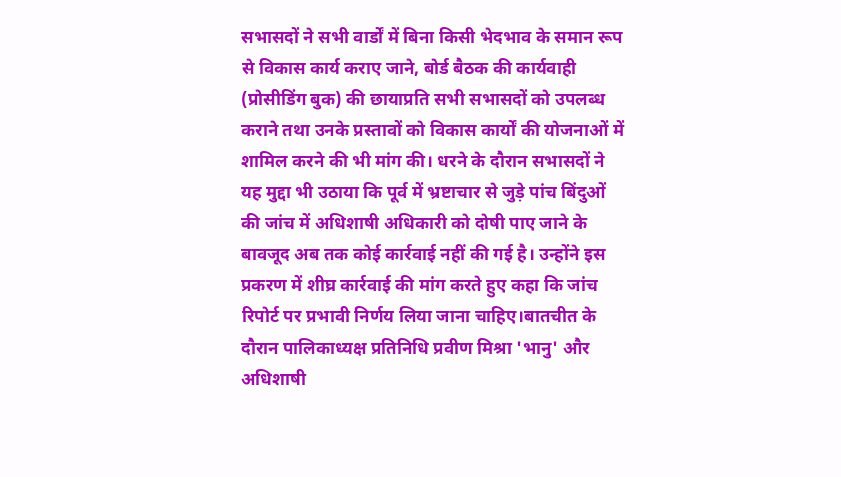सभासदों ने सभी वार्डों में बिना किसी भेदभाव के समान रूप से विकास कार्य कराए जाने, बोर्ड बैठक की कार्यवाही (प्रोसीडिंग बुक) की छायाप्रति सभी सभासदों को उपलब्ध कराने तथा उनके प्रस्तावों को विकास कार्यों की योजनाओं में शामिल करने की भी मांग की। धरने के दौरान सभासदों ने यह मुद्दा भी उठाया कि पूर्व में भ्रष्टाचार से जुड़े पांच बिंदुओं की जांच में अधिशाषी अधिकारी को दोषी पाए जाने के बावजूद अब तक कोई कार्रवाई नहीं की गई है। उन्होंने इस प्रकरण में शीघ्र कार्रवाई की मांग करते हुए कहा कि जांच रिपोर्ट पर प्रभावी निर्णय लिया जाना चाहिए।बातचीत के दौरान पालिकाध्यक्ष प्रतिनिधि प्रवीण मिश्रा 'भानु' और अधिशाषी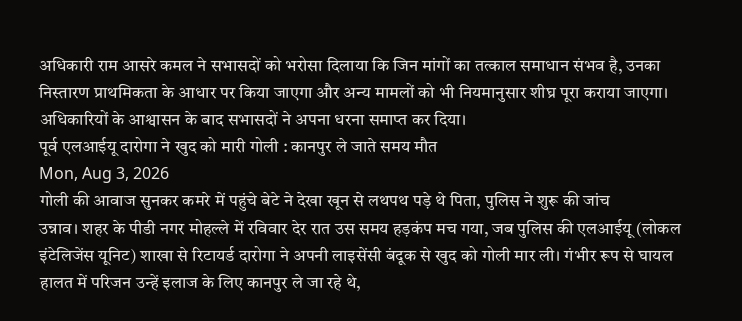अधिकारी राम आसरे कमल ने सभासदों को भरोसा दिलाया कि जिन मांगों का तत्काल समाधान संभव है, उनका निस्तारण प्राथमिकता के आधार पर किया जाएगा और अन्य मामलों को भी नियमानुसार शीघ्र पूरा कराया जाएगा। अधिकारियों के आश्वासन के बाद सभासदों ने अपना धरना समाप्त कर दिया।
पूर्व एलआईयू दारोगा ने खुद को मारी गोली : कानपुर ले जाते समय मौत
Mon, Aug 3, 2026
गोली की आवाज सुनकर कमरे में पहुंचे बेटे ने देखा खून से लथपथ पड़े थे पिता, पुलिस ने शुरू की जांच
उन्नाव। शहर के पीडी नगर मोहल्ले में रविवार देर रात उस समय हड़कंप मच गया, जब पुलिस की एलआईयू (लोकल इंटेलिजेंस यूनिट) शाखा से रिटायर्ड दारोगा ने अपनी लाइसेंसी बंदूक से खुद को गोली मार ली। गंभीर रूप से घायल हालत में परिजन उन्हें इलाज के लिए कानपुर ले जा रहे थे,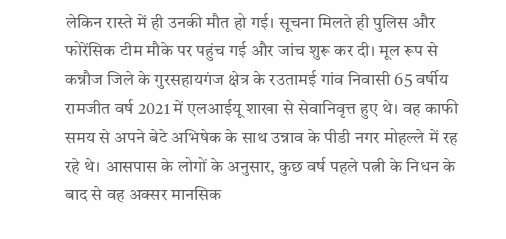लेकिन रास्ते में ही उनकी मौत हो गई। सूचना मिलते ही पुलिस और फोरेंसिक टीम मौके पर पहुंच गई और जांच शुरू कर दी। मूल रूप से कन्नौज जिले के गुरसहायगंज क्षेत्र के रउतामई गांव निवासी 65 वर्षीय रामजीत वर्ष 2021 में एलआईयू शाखा से सेवानिवृत्त हुए थे। वह काफी समय से अपने बेटे अभिषेक के साथ उन्नाव के पीडी नगर मोहल्ले में रह रहे थे। आसपास के लोगों के अनुसार, कुछ वर्ष पहले पत्नी के निधन के बाद से वह अक्सर मानसिक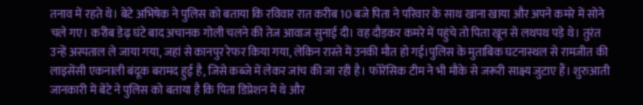तनाव में रहते थे। बेटे अभिषेक ने पुलिस को बताया कि रविवार रात करीब 10 बजे पिता ने परिवार के साथ खाना खाया और अपने कमरे में सोने चले गए। करीब डेढ़ घंटे बाद अचानक गोली चलने की तेज आवाज सुनाई दी। वह दौड़कर कमरे में पहुंचे तो पिता खून से लथपथ पड़े थे। तुरंत उन्हें अस्पताल ले जाया गया, जहां से कानपुर रेफर किया गया, लेकिन रास्ते में उनकी मौत हो गई।पुलिस के मुताबिक घटनास्थल से रामजीत की लाइसेंसी एकनाली बंदूक बरामद हुई है, जिसे कब्जे में लेकर जांच की जा रही है। फोरेंसिक टीम ने भी मौके से जरूरी साक्ष्य जुटाए हैं। शुरुआती जानकारी में बेटे ने पुलिस को बताया है कि पिता डिप्रेशन में थे और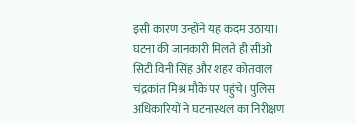इसी कारण उन्होंने यह कदम उठाया। घटना की जानकारी मिलते ही सीओ सिटी विनी सिंह और शहर कोतवाल चंद्रकांत मिश्र मौके पर पहुंचे। पुलिस अधिकारियों ने घटनास्थल का निरीक्षण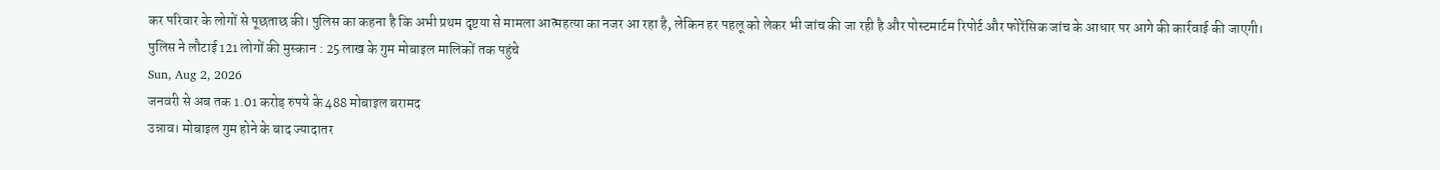कर परिवार के लोगों से पूछताछ की। पुलिस का कहना है कि अभी प्रथम दृष्टया से मामला आत्महत्या का नजर आ रहा है, लेकिन हर पहलू को लेकर भी जांच की जा रही है और पोस्टमार्टम रिपोर्ट और फोरेंसिक जांच के आधार पर आगे की कार्रवाई की जाएगी।
पुलिस ने लौटाई 121 लोगों की मुस्कान : 25 लाख के गुम मोबाइल मालिकों तक पहुंचे
Sun, Aug 2, 2026
जनवरी से अब तक 1.01 करोड़ रुपये के 488 मोबाइल बरामद
उन्नाव। मोबाइल गुम होने के बाद ज्यादातर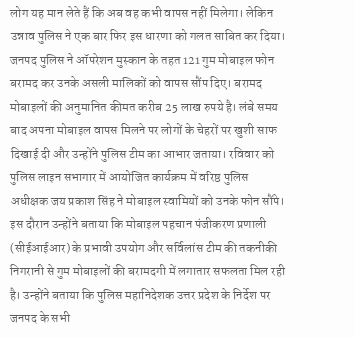लोग यह मान लेते हैं कि अब वह कभी वापस नहीं मिलेगा। लेकिन उन्नाव पुलिस ने एक बार फिर इस धारणा को गलत साबित कर दिया। जनपद पुलिस ने ऑपरेशन मुस्कान के तहत 121 गुम मोबाइल फोन बरामद कर उनके असली मालिकों को वापस सौंप दिए। बरामद मोबाइलों की अनुमानित कीमत करीब 25 लाख रुपये है। लंबे समय बाद अपना मोबाइल वापस मिलने पर लोगों के चेहरों पर खुशी साफ दिखाई दी और उन्होंने पुलिस टीम का आभार जताया। रविवार को पुलिस लाइन सभागार में आयोजित कार्यक्रम में वरिष्ठ पुलिस अधीक्षक जय प्रकाश सिंह ने मोबाइल स्वामियों को उनके फोन सौंपे। इस दौरान उन्होंने बताया कि मोबाइल पहचान पंजीकरण प्रणाली (सीईआईआर) के प्रभावी उपयोग और सर्विलांस टीम की तकनीकी निगरानी से गुम मोबाइलों की बरामदगी में लगातार सफलता मिल रही है। उन्होंने बताया कि पुलिस महानिदेशक उत्तर प्रदेश के निर्देश पर जनपद के सभी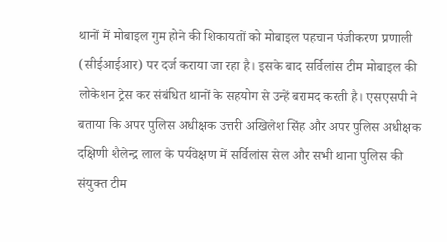थानों में मोबाइल गुम होने की शिकायतों को मोबाइल पहचान पंजीकरण प्रणाली (सीईआईआर) पर दर्ज कराया जा रहा है। इसके बाद सर्विलांस टीम मोबाइल की लोकेशन ट्रेस कर संबंधित थानों के सहयोग से उन्हें बरामद करती है। एसएसपी ने बताया कि अपर पुलिस अधीक्षक उत्तरी अखिलेश सिंह और अपर पुलिस अधीक्षक दक्षिणी शैलेन्द्र लाल के पर्यवेक्षण में सर्विलांस सेल और सभी थाना पुलिस की संयुक्त टीम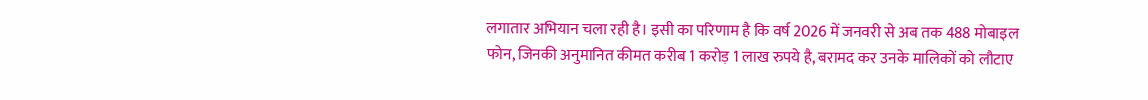लगातार अभियान चला रही है। इसी का परिणाम है कि वर्ष 2026 में जनवरी से अब तक 488 मोबाइल फोन, जिनकी अनुमानित कीमत करीब 1 करोड़ 1 लाख रुपये है, बरामद कर उनके मालिकों को लौटाए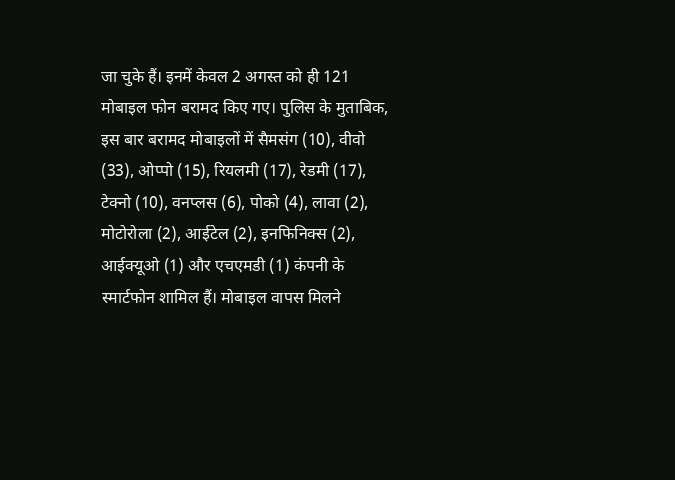जा चुके हैं। इनमें केवल 2 अगस्त को ही 121 मोबाइल फोन बरामद किए गए। पुलिस के मुताबिक, इस बार बरामद मोबाइलों में सैमसंग (10), वीवो (33), ओप्पो (15), रियलमी (17), रेडमी (17), टेक्नो (10), वनप्लस (6), पोको (4), लावा (2), मोटोरोला (2), आईटेल (2), इनफिनिक्स (2), आईक्यूओ (1) और एचएमडी (1) कंपनी के स्मार्टफोन शामिल हैं। मोबाइल वापस मिलने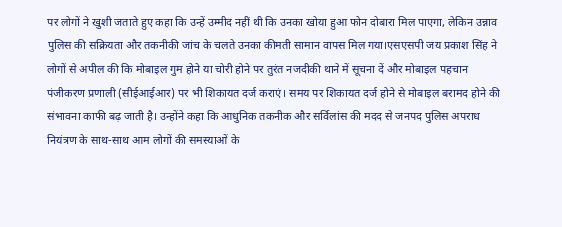पर लोगों ने खुशी जताते हुए कहा कि उन्हें उम्मीद नहीं थी कि उनका खोया हुआ फोन दोबारा मिल पाएगा, लेकिन उन्नाव पुलिस की सक्रियता और तकनीकी जांच के चलते उनका कीमती सामान वापस मिल गया।एसएसपी जय प्रकाश सिंह ने लोगों से अपील की कि मोबाइल गुम होने या चोरी होने पर तुरंत नजदीकी थाने में सूचना दें और मोबाइल पहचान पंजीकरण प्रणाली (सीईआईआर) पर भी शिकायत दर्ज कराएं। समय पर शिकायत दर्ज होने से मोबाइल बरामद होने की संभावना काफी बढ़ जाती है। उन्होंने कहा कि आधुनिक तकनीक और सर्विलांस की मदद से जनपद पुलिस अपराध नियंत्रण के साथ-साथ आम लोगों की समस्याओं के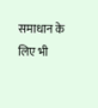समाधान के लिए भी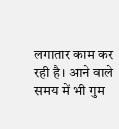लगातार काम कर रही है। आने वाले समय में भी गुम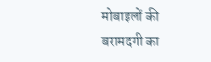मोबाइलों की बरामदगी का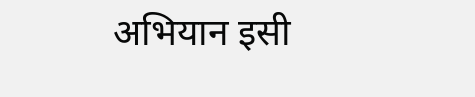अभियान इसी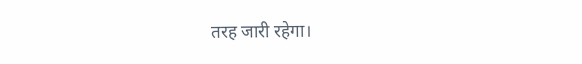तरह जारी रहेगा।